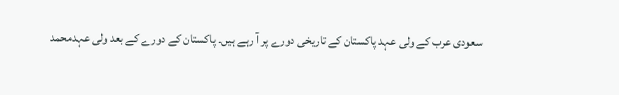سعودی عرب کے ولی عہد پاکستان کے تاریخی دورے پر آ رہے ہیں۔ پاکستان کے دورے کے بعد ولی عہدمحمد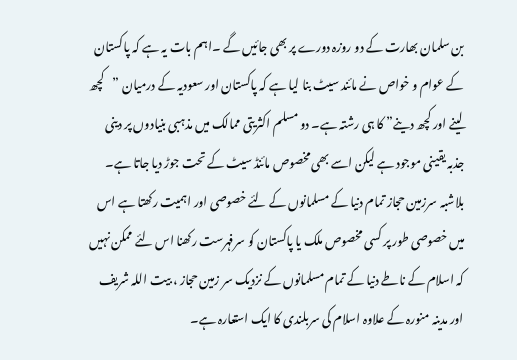بن سلمان بھارت کے دو روزہ دورے پر بھی جائیں گے ۔اہم بات یہ ہے کہ پاکستان کے عوام و خواص نے مائند سیٹ بنا لیا ہے کہ پاکستان اور سعودیہ کے درمیان ”کچھ لینے اور کچھ دینے” کا ہی رشتہ ہے۔ دو مسلم اکثریتی ممالک میں مذہبی بنیادوں پر دینی جذبہ یقینی موجود ہے لیکن اسے بھی مخصوص مائنڈ سیٹ کے تحت جوڑ دیا جاتا ہے۔ بلاشبہ سرزمین حجاز تمام دنیا کے مسلمانوں کے لئے خصوصی اور اہمیت رکھتا ہے اس میں خصوصی طور پر کسی مخصوص ملک یا پاکستان کو سرفہرست رکھنا اس لئے ممکن نہیں کہ اسلام کے ناطے دنیا کے تمام مسلمانوں کے نزدیک سر زمین حجاز ، بیت اللہ شریف اور مدینہ منورہ کے علاوہ اسلام کی سربلندی کا ایک استعارہ ہے۔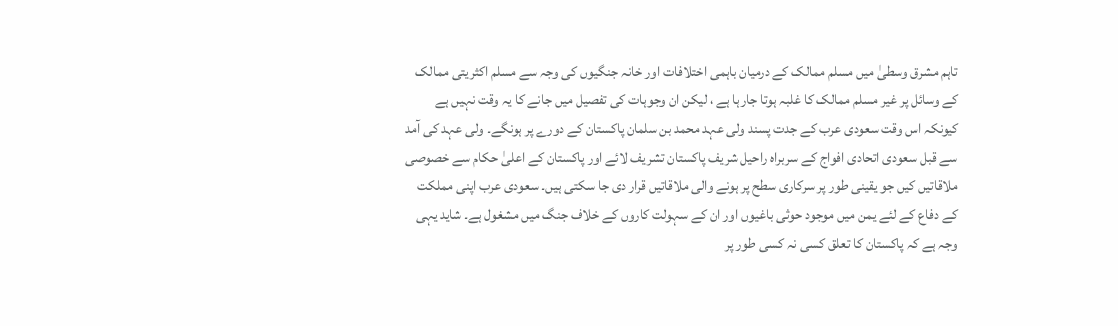تاہم مشرق وسطیٰ میں مسلم ممالک کے درمیان باہمی اختلافات اور خانہ جنگیوں کی وجہ سے مسلم اکثریتی ممالک کے وسائل پر غیر مسلم ممالک کا غلبہ ہوتا جارہا ہے ، لیکن ان وجوہات کی تفصیل میں جانے کا یہ وقت نہیں ہے کیونکہ اس وقت سعودی عرب کے جدت پسند ولی عہد محمد بن سلمان پاکستان کے دورے پر ہونگے۔ ولی عہد کی آمد سے قبل سعودی اتحادی افواج کے سربراہ راحیل شریف پاکستان تشریف لائے اور پاکستان کے اعلیٰ حکام سے خصوصی ملاقاتیں کیں جو یقینی طور پر سرکاری سطح پر ہونے والی ملاقاتیں قرار دی جا سکتی ہیں۔ سعودی عرب اپنی مملکت کے دفاع کے لئے یمن میں موجود حوثی باغیوں اور ان کے سہولت کاروں کے خلاف جنگ میں مشغول ہے۔ شاید یہی وجہ ہے کہ پاکستان کا تعلق کسی نہ کسی طور پر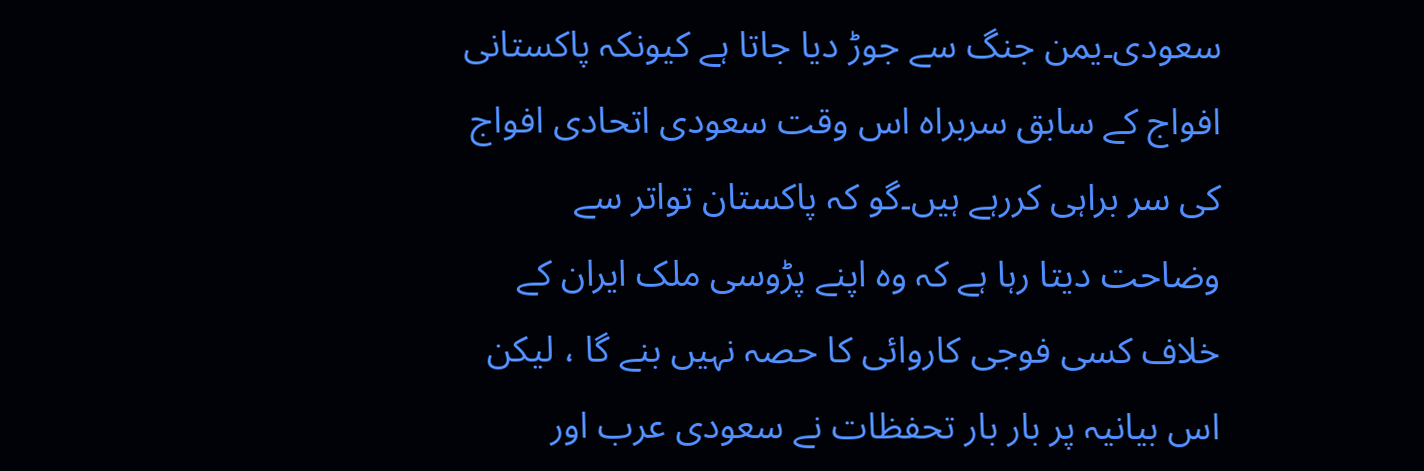سعودی۔یمن جنگ سے جوڑ دیا جاتا ہے کیونکہ پاکستانی افواج کے سابق سربراہ اس وقت سعودی اتحادی افواج کی سر براہی کررہے ہیں۔گو کہ پاکستان تواتر سے وضاحت دیتا رہا ہے کہ وہ اپنے پڑوسی ملک ایران کے خلاف کسی فوجی کاروائی کا حصہ نہیں بنے گا ، لیکن اس بیانیہ پر بار بار تحفظات نے سعودی عرب اور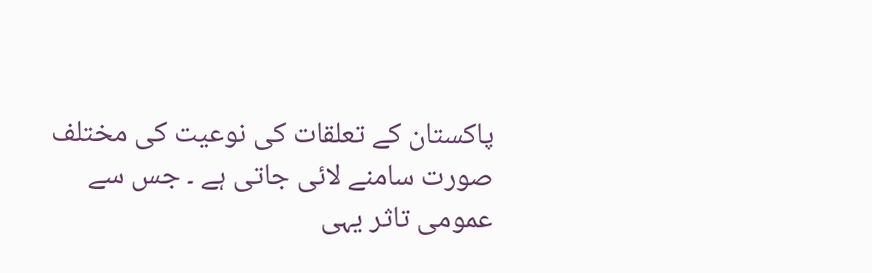پاکستان کے تعلقات کی نوعیت کی مختلف صورت سامنے لائی جاتی ہے ۔ جس سے عمومی تاثر یہی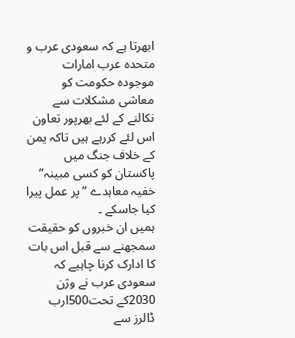ابھرتا ہے کہ سعودی عرب و متحدہ عرب امارات موجودہ حکومت کو معاشی مشکلات سے نکالنے کے لئے بھرپور تعاون اس لئے کررہے ہیں تاکہ یمن کے خلاف جنگ میں پاکستان کو کسی مبینہ” خفیہ معاہدے ”پر عمل پیرا کیا جاسکے ۔
ہمیں ان خبروں کو حقیقت سمجھنے سے قبل اس بات کا ادارک کرنا چاہیے کہ سعودی عرب نے وژن 2030کے تحت500ارب ڈالرز سے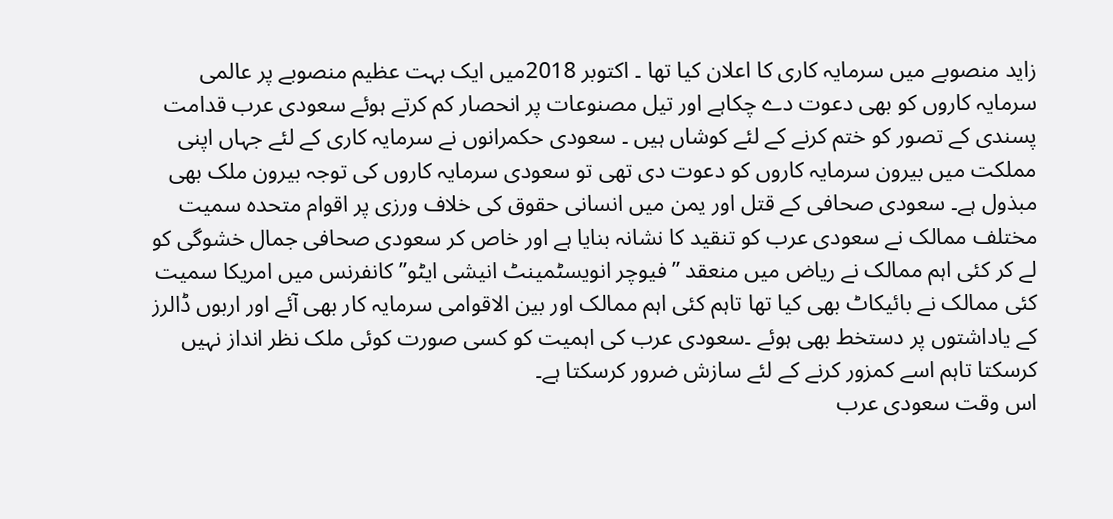زاید منصوبے میں سرمایہ کاری کا اعلان کیا تھا ۔ اکتوبر 2018میں ایک بہت عظیم منصوبے پر عالمی سرمایہ کاروں کو بھی دعوت دے چکاہے اور تیل مصنوعات پر انحصار کم کرتے ہوئے سعودی عرب قدامت پسندی کے تصور کو ختم کرنے کے لئے کوشاں ہیں ۔ سعودی حکمرانوں نے سرمایہ کاری کے لئے جہاں اپنی مملکت میں بیرون سرمایہ کاروں کو دعوت دی تھی تو سعودی سرمایہ کاروں کی توجہ بیرون ملک بھی مبذول ہے۔ سعودی صحافی کے قتل اور یمن میں انسانی حقوق کی خلاف ورزی پر اقوام متحدہ سمیت مختلف ممالک نے سعودی عرب کو تنقید کا نشانہ بنایا ہے اور خاص کر سعودی صحافی جمال خشوگی کو لے کر کئی اہم ممالک نے ریاض میں منعقد ”فیوچر انویسٹمینٹ انیشی ایٹو” کانفرنس میں امریکا سمیت کئی ممالک نے بائیکاٹ بھی کیا تھا تاہم کئی اہم ممالک اور بین الاقوامی سرمایہ کار بھی آئے اور اربوں ڈالرز کے یاداشتوں پر دستخط بھی ہوئے ۔سعودی عرب کی اہمیت کو کسی صورت کوئی ملک نظر انداز نہیں کرسکتا تاہم اسے کمزور کرنے کے لئے سازش ضرور کرسکتا ہے۔
اس وقت سعودی عرب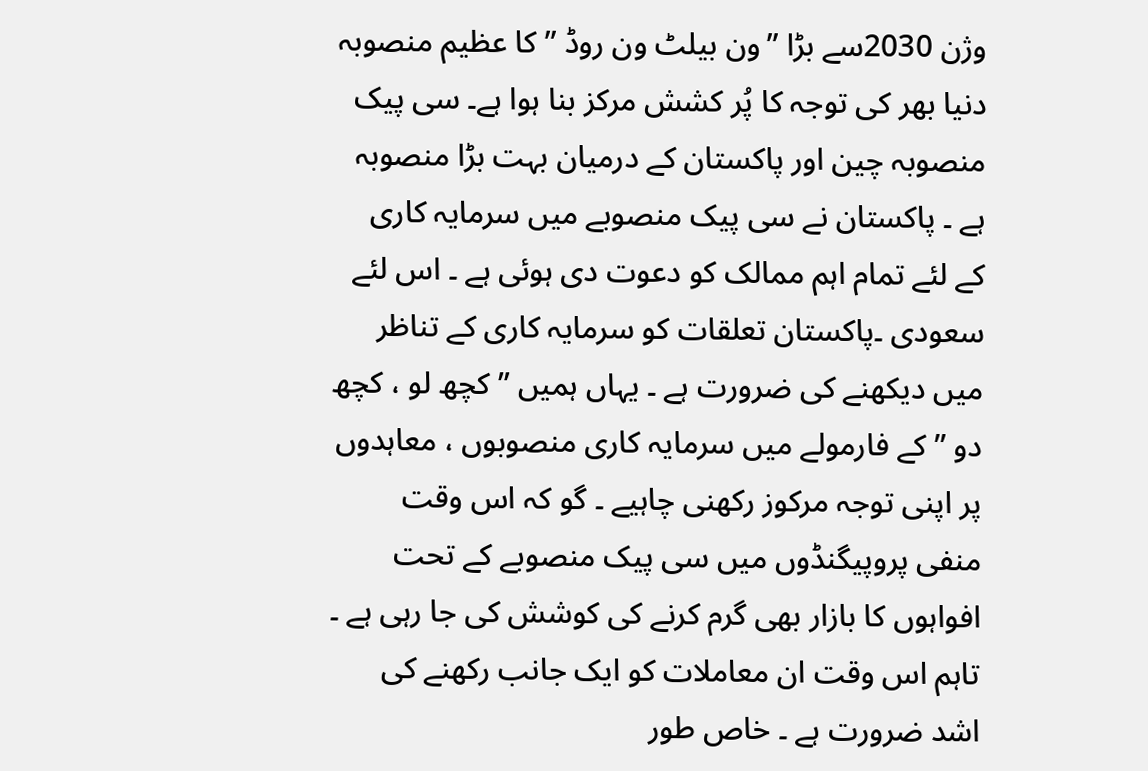وژن 2030سے بڑا ”ون بیلٹ ون روڈ ” کا عظیم منصوبہ دنیا بھر کی توجہ کا پُر کشش مرکز بنا ہوا ہے۔ سی پیک منصوبہ چین اور پاکستان کے درمیان بہت بڑا منصوبہ ہے ۔ پاکستان نے سی پیک منصوبے میں سرمایہ کاری کے لئے تمام اہم ممالک کو دعوت دی ہوئی ہے ۔ اس لئے سعودی ۔پاکستان تعلقات کو سرمایہ کاری کے تناظر میں دیکھنے کی ضرورت ہے ۔ یہاں ہمیں ” کچھ لو ، کچھ دو ” کے فارمولے میں سرمایہ کاری منصوبوں ، معاہدوں پر اپنی توجہ مرکوز رکھنی چاہیے ۔ گو کہ اس وقت منفی پروپیگنڈوں میں سی پیک منصوبے کے تحت افواہوں کا بازار بھی گرم کرنے کی کوشش کی جا رہی ہے ۔ تاہم اس وقت ان معاملات کو ایک جانب رکھنے کی اشد ضرورت ہے ۔ خاص طور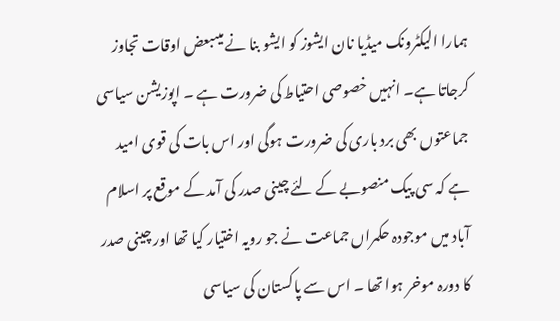ہمارا الیکٹرونک میڈیا نان ایشوز کو ایشو بنا نے میںبعض اوقات تجاوز کرجاتا ہے۔ انہیں خصوصی احتیاط کی ضرورت ہے ۔ اپوزیشن سیاسی جماعتوں بھی برد باری کی ضرورت ہوگی اور اس بات کی قوی امید ہے کہ سی پیک منصوبے کے لئے چینی صدر کی آمد کے موقع پر اسلام آباد میں موجودہ حکمراں جماعت نے جو رویہ اختیار کیا تھا اور چینی صدر کا دورہ موخر ہوا تھا ۔ اس سے پاکستان کی سیاسی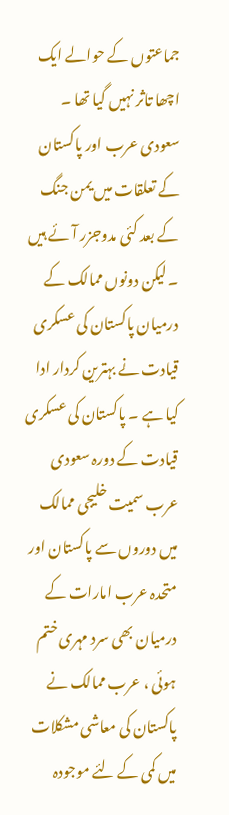جماعتوں کے حوالے ایک اچھا تاثر نہیں گیا تھا ۔
سعودی عرب اور پاکستان کے تعلقات میں یمن جنگ کے بعد کئی مدوجزر آئے ہیں ۔ لیکن دونوں ممالک کے درمیان پاکستان کی عسکری قیادت نے بہترین کردار ادا کیا ہے ۔ پاکستان کی عسکری قیادت کے دورہ سعودی عرب سمیت خلیجی ممالک میں دوروں سے پاکستان اور متحدہ عرب امارات کے درمیان بھی سرد مہری ختم ہوئی ، عرب ممالک نے پاکستان کی معاشی مشکلات میں کمی کے لئے موجودہ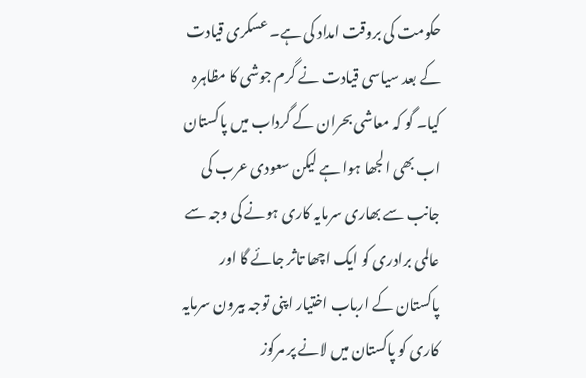حکومت کی بروقت امداد کی ہے۔ عسکری قیادت کے بعد سیاسی قیادت نے گرم جوشی کا مظاہرہ کیا۔ گو کہ معاشی بحران کے گرداب میں پاکستان اب بھی الجھا ہوا ہے لیکن سعودی عرب کی جانب سے بھاری سرمایہ کاری ہونے کی وجہ سے عالمی برادری کو ایک اچھا تاثر جائے گا اور پاکستان کے ارباب اختیار اپنی توجہ بیرون سرمایہ کاری کو پاکستان میں لانے پر مرکوز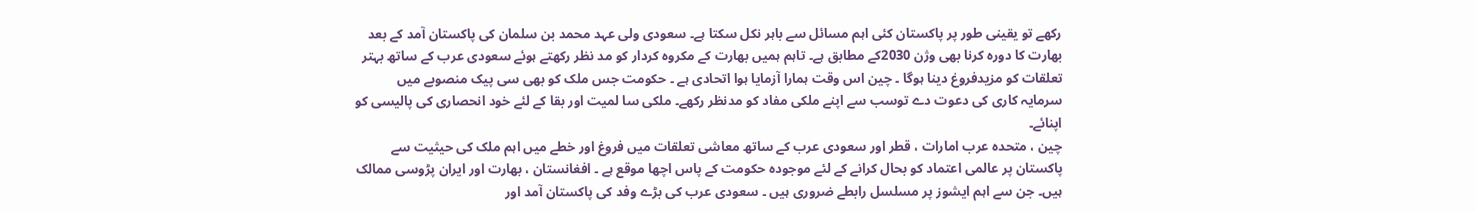رکھے تو یقینی طور پر پاکستان کئی اہم مسائل سے باہر نکل سکتا ہے۔ سعودی ولی عہد محمد بن سلمان کی پاکستان آمد کے بعد بھارت کا دورہ کرنا بھی وژن 2030کے مطابق ہے۔ تاہم ہمیں بھارت کے مکروہ کردار کو مد نظر رکھتے ہوئے سعودی عرب کے ساتھ بہتر تعلقات کو مزیدفروغ دینا ہوگا ۔ چین اس وقت ہمارا آزمایا ہوا اتحادی ہے ۔ حکومت جس ملک کو بھی سی پیک منصوبے میں سرمایہ کاری کی دعوت دے توسب سے اپنے ملکی مفاد کو مدنظر رکھے۔ ملکی سا لمیت اور بقا کے لئے خود انحصاری کی پالیسی کو اپنائے۔
چین ، متحدہ عرب امارات ، قطر اور سعودی عرب کے ساتھ معاشی تعلقات میں فروغ اور خطے میں اہم ملک کی حیثیت سے پاکستان پر عالمی اعتماد کو بحال کرانے کے لئے موجودہ حکومت کے پاس اچھا موقع ہے ۔ افغانستان ، بھارت اور ایران پڑوسی ممالک ہیں۔ جن سے اہم ایشوز پر مسلسل رابطے ضروری ہیں ۔ سعودی عرب کی بڑے وفد کی پاکستان آمد اور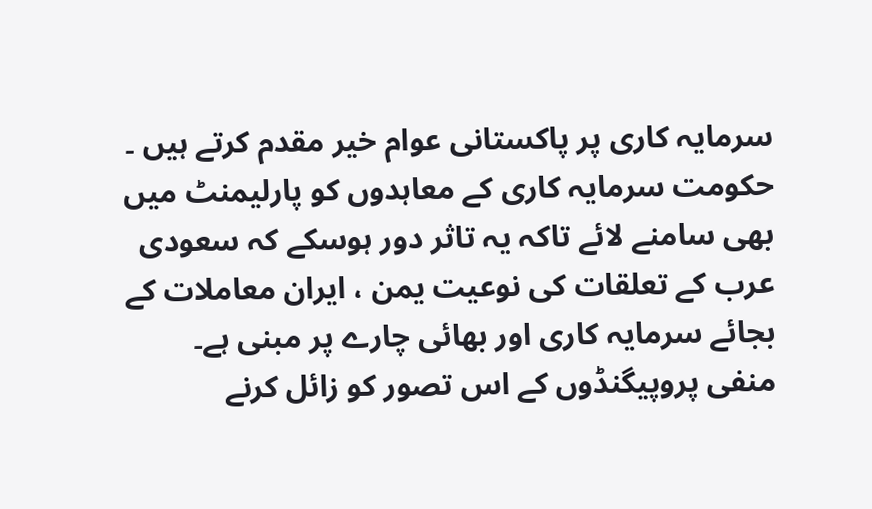سرمایہ کاری پر پاکستانی عوام خیر مقدم کرتے ہیں ۔ حکومت سرمایہ کاری کے معاہدوں کو پارلیمنٹ میں بھی سامنے لائے تاکہ یہ تاثر دور ہوسکے کہ سعودی عرب کے تعلقات کی نوعیت یمن ، ایران معاملات کے بجائے سرمایہ کاری اور بھائی چارے پر مبنی ہے۔ منفی پروپیگنڈوں کے اس تصور کو زائل کرنے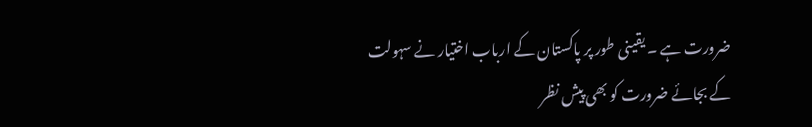ضرورت ہے ۔ یقینی طور پر پاکستان کے ارباب اختیار نے سہولت کے بجائے ضرورت کو بھی پیش نظر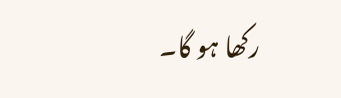رکھا ہو گا۔